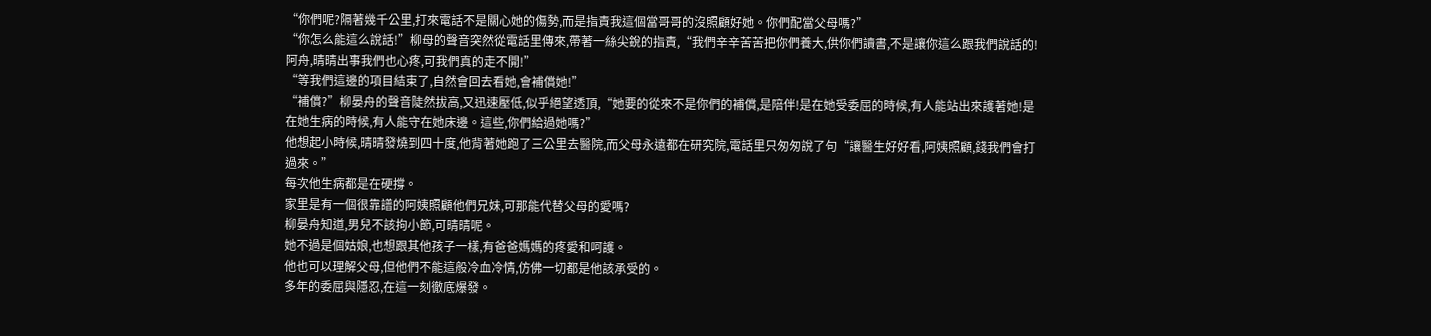“你們呢?隔著幾千公里,打來電話不是關心她的傷勢,而是指責我這個當哥哥的沒照顧好她。你們配當父母嗎?”
“你怎么能這么說話!”柳母的聲音突然從電話里傳來,帶著一絲尖銳的指責,“我們辛辛苦苦把你們養大,供你們讀書,不是讓你這么跟我們說話的!阿舟,晴晴出事我們也心疼,可我們真的走不開!”
“等我們這邊的項目結束了,自然會回去看她,會補償她!”
“補償?”柳晏舟的聲音陡然拔高,又迅速壓低,似乎絕望透頂,“她要的從來不是你們的補償,是陪伴!是在她受委屈的時候,有人能站出來護著她!是在她生病的時候,有人能守在她床邊。這些,你們給過她嗎?”
他想起小時候,晴晴發燒到四十度,他背著她跑了三公里去醫院,而父母永遠都在研究院,電話里只匆匆說了句“讓醫生好好看,阿姨照顧,錢我們會打過來。”
每次他生病都是在硬撐。
家里是有一個很靠譜的阿姨照顧他們兄妹,可那能代替父母的愛嗎?
柳晏舟知道,男兒不該拘小節,可晴晴呢。
她不過是個姑娘,也想跟其他孩子一樣,有爸爸媽媽的疼愛和呵護。
他也可以理解父母,但他們不能這般冷血冷情,仿佛一切都是他該承受的。
多年的委屈與隱忍,在這一刻徹底爆發。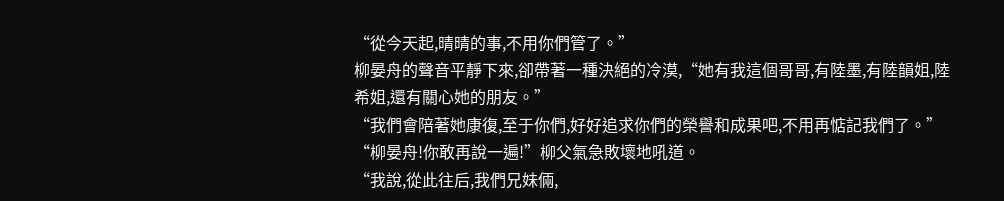“從今天起,晴晴的事,不用你們管了。”
柳晏舟的聲音平靜下來,卻帶著一種決絕的冷漠,“她有我這個哥哥,有陸墨,有陸韻姐,陸希姐,還有關心她的朋友。”
“我們會陪著她康復,至于你們,好好追求你們的榮譽和成果吧,不用再惦記我們了。”
“柳晏舟!你敢再說一遍!”柳父氣急敗壞地吼道。
“我說,從此往后,我們兄妹倆,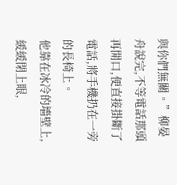與你們無關。”柳晏舟說完,不等電話那頭再開口,便直接掛斷了電話,將手機扔在一旁的長椅上。
他靠在冰冷的墻壁上,緩緩閉上眼,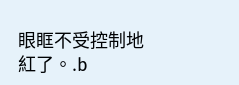眼眶不受控制地紅了。.b